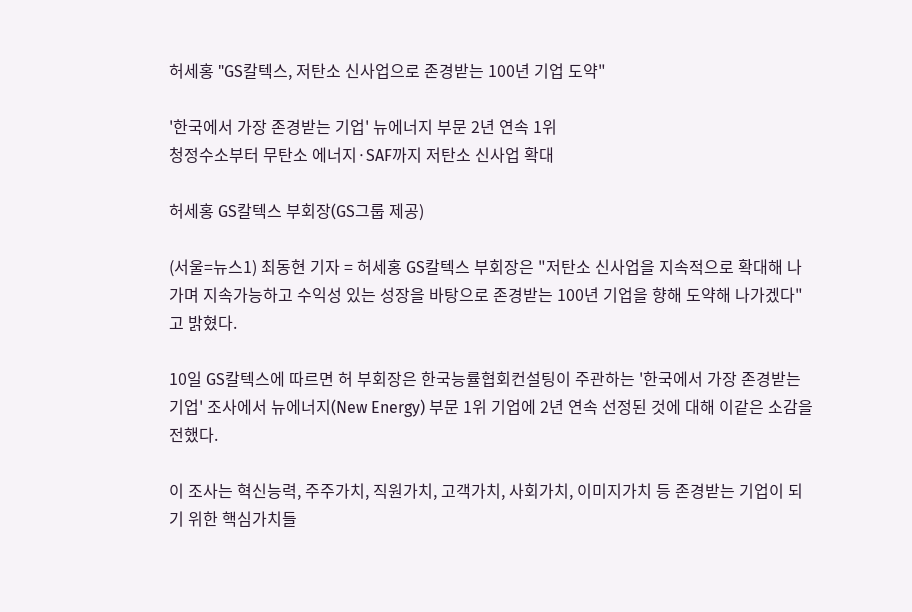허세홍 "GS칼텍스, 저탄소 신사업으로 존경받는 100년 기업 도약"

'한국에서 가장 존경받는 기업' 뉴에너지 부문 2년 연속 1위
청정수소부터 무탄소 에너지·SAF까지 저탄소 신사업 확대

허세홍 GS칼텍스 부회장(GS그룹 제공)

(서울=뉴스1) 최동현 기자 = 허세홍 GS칼텍스 부회장은 "저탄소 신사업을 지속적으로 확대해 나가며 지속가능하고 수익성 있는 성장을 바탕으로 존경받는 100년 기업을 향해 도약해 나가겠다"고 밝혔다.

10일 GS칼텍스에 따르면 허 부회장은 한국능률협회컨설팅이 주관하는 '한국에서 가장 존경받는 기업' 조사에서 뉴에너지(New Energy) 부문 1위 기업에 2년 연속 선정된 것에 대해 이같은 소감을 전했다.

이 조사는 혁신능력, 주주가치, 직원가치, 고객가치, 사회가치, 이미지가치 등 존경받는 기업이 되기 위한 핵심가치들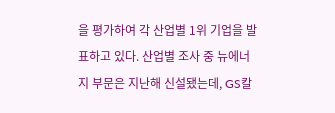을 평가하여 각 산업별 1위 기업을 발표하고 있다. 산업별 조사 중 뉴에너지 부문은 지난해 신설됐는데, GS칼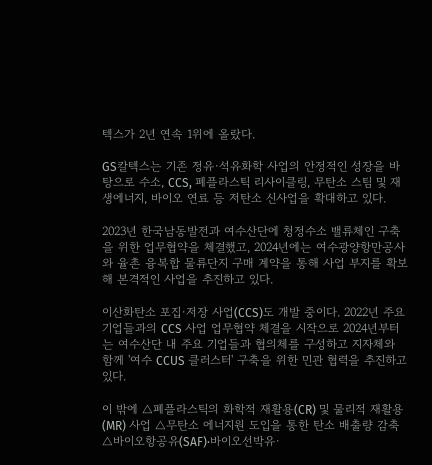텍스가 2년 연속 1위에 올랐다.

GS칼텍스는 기존 정유·석유화학 사업의 안정적인 성장을 바탕으로 수소, CCS, 폐플라스틱 리사이클링, 무탄소 스팀 및 재생에너지, 바이오 연료 등 저탄소 신사업을 확대하고 있다.

2023년 한국남동발전과 여수산단에 청정수소 밸류체인 구축을 위한 업무협약을 체결했고, 2024년에는 여수광양항만공사와 율촌 융복합 물류단지 구매 계약을 통해 사업 부지를 확보해 본격적인 사업을 추진하고 있다.

이산화탄소 포집·저장 사업(CCS)도 개발 중이다. 2022년 주요 기업들과의 CCS 사업 업무협약 체결을 시작으로 2024년부터는 여수산단 내 주요 기업들과 협의체를 구성하고 지자체와 함께 '여수 CCUS 클러스터' 구축을 위한 민관 협력을 추진하고 있다.

이 밖에 △폐플라스틱의 화학적 재활용(CR) 및 물리적 재활용(MR) 사업 △무탄소 에너지원 도입을 통한 탄소 배출량 감축 △바이오항공유(SAF)·바이오선박유·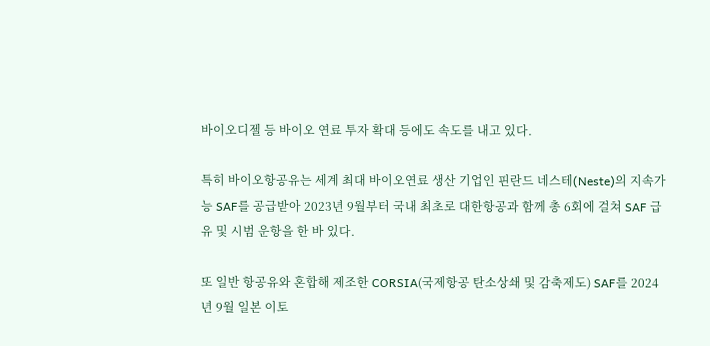바이오디젤 등 바이오 연료 투자 확대 등에도 속도를 내고 있다.

특히 바이오항공유는 세계 최대 바이오연료 생산 기업인 핀란드 네스테(Neste)의 지속가능 SAF를 공급받아 2023년 9월부터 국내 최초로 대한항공과 함께 총 6회에 걸쳐 SAF 급유 및 시범 운항을 한 바 있다.

또 일반 항공유와 혼합해 제조한 CORSIA(국제항공 탄소상쇄 및 감축제도) SAF를 2024년 9월 일본 이토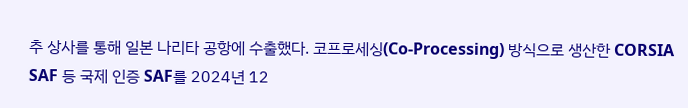추 상사를 통해 일본 나리타 공항에 수출했다. 코프로세싱(Co-Processing) 방식으로 생산한 CORSIA SAF 등 국제 인증 SAF를 2024년 12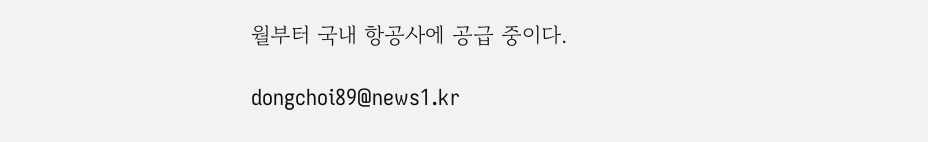월부터 국내 항공사에 공급 중이다.

dongchoi89@news1.kr